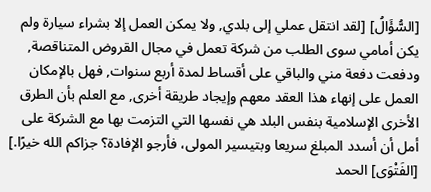[السُّؤَالُ] [لقد انتقل عملي إلى بلدي, ولا يمكن العمل إلا بشراء سيارة ولم يكن أمامي سوى الطلب من شركة تعمل في مجال القروض المتناقصة, ودفعت دفعة مني والباقي على أقساط لمدة أربع سنوات, فهل بالإمكان العمل على إنهاء هذا العقد معهم وإيجاد طريقة أخرى, مع العلم بأن الطرق الأخرى الإسلامية بنفس البلد هي نفسها التي التزمت بها مع الشركة على أمل أن أسدد المبلغ سريعا وبتيسير المولى، فأرجو الإفادة؟ جزاكم الله خيرًا.]
[الفَتْوَى] الحمد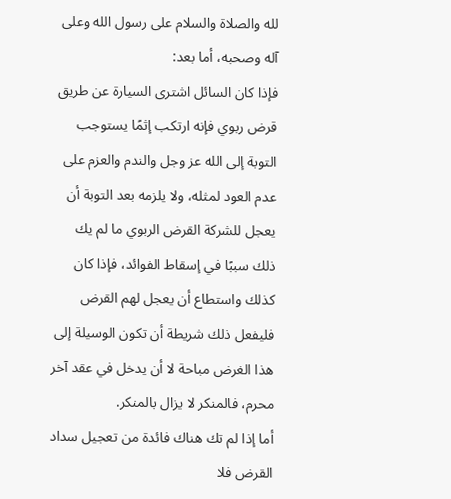لله والصلاة والسلام على رسول الله وعلى آله وصحبه، أما بعد:
فإذا كان السائل اشترى السيارة عن طريق قرض ربوي فإنه ارتكب إثمًا يستوجب التوبة إلى الله عز وجل والندم والعزم على عدم العود لمثله، ولا يلزمه بعد التوبة أن يعجل للشركة القرض الربوي ما لم يك ذلك سببًا في إسقاط الفوائد، فإذا كان كذلك واستطاع أن يعجل لهم القرض فليفعل ذلك شريطة أن تكون الوسيلة إلى هذا الغرض مباحة لا أن يدخل في عقد آخر محرم، فالمنكر لا يزال بالمنكر.
أما إذا لم تك هناك فائدة من تعجيل سداد القرض فلا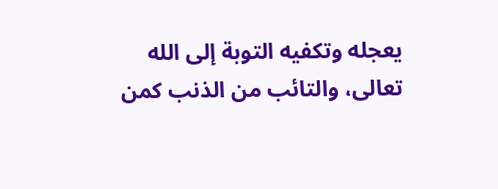يعجله وتكفيه التوبة إلى الله تعالى، والتائب من الذنب كمن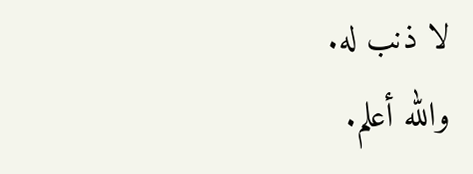لا ذنب له.
والله أعلم.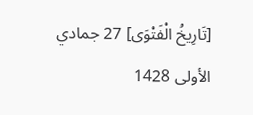[تَارِيخُ الْفَتْوَى] 27 جمادي الأولى 1428